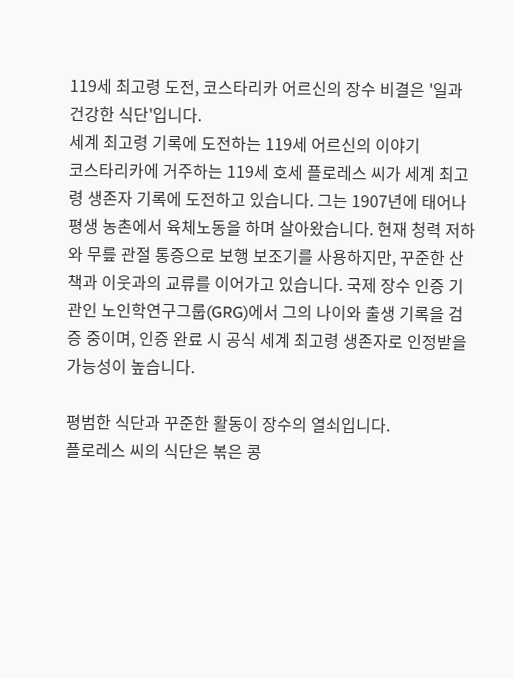119세 최고령 도전, 코스타리카 어르신의 장수 비결은 '일과 건강한 식단'입니다.
세계 최고령 기록에 도전하는 119세 어르신의 이야기
코스타리카에 거주하는 119세 호세 플로레스 씨가 세계 최고령 생존자 기록에 도전하고 있습니다. 그는 1907년에 태어나 평생 농촌에서 육체노동을 하며 살아왔습니다. 현재 청력 저하와 무릎 관절 통증으로 보행 보조기를 사용하지만, 꾸준한 산책과 이웃과의 교류를 이어가고 있습니다. 국제 장수 인증 기관인 노인학연구그룹(GRG)에서 그의 나이와 출생 기록을 검증 중이며, 인증 완료 시 공식 세계 최고령 생존자로 인정받을 가능성이 높습니다.

평범한 식단과 꾸준한 활동이 장수의 열쇠입니다.
플로레스 씨의 식단은 볶은 콩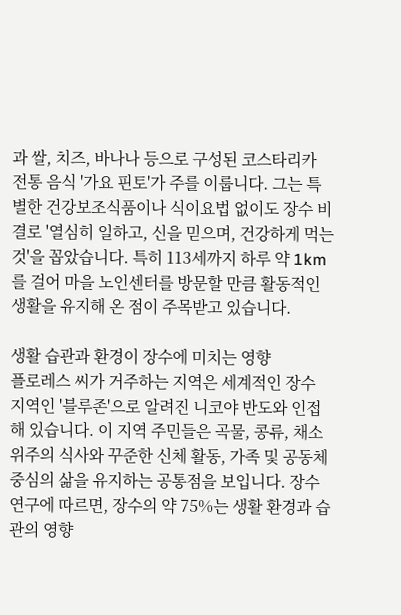과 쌀, 치즈, 바나나 등으로 구성된 코스타리카 전통 음식 '가요 핀토'가 주를 이룹니다. 그는 특별한 건강보조식품이나 식이요법 없이도 장수 비결로 '열심히 일하고, 신을 믿으며, 건강하게 먹는 것'을 꼽았습니다. 특히 113세까지 하루 약 1km를 걸어 마을 노인센터를 방문할 만큼 활동적인 생활을 유지해 온 점이 주목받고 있습니다.

생활 습관과 환경이 장수에 미치는 영향
플로레스 씨가 거주하는 지역은 세계적인 장수 지역인 '블루존'으로 알려진 니코야 반도와 인접해 있습니다. 이 지역 주민들은 곡물, 콩류, 채소 위주의 식사와 꾸준한 신체 활동, 가족 및 공동체 중심의 삶을 유지하는 공통점을 보입니다. 장수 연구에 따르면, 장수의 약 75%는 생활 환경과 습관의 영향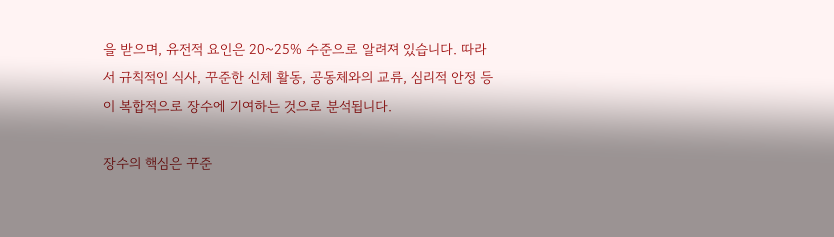을 받으며, 유전적 요인은 20~25% 수준으로 알려져 있습니다. 따라서 규칙적인 식사, 꾸준한 신체 활동, 공동체와의 교류, 심리적 안정 등이 복합적으로 장수에 기여하는 것으로 분석됩니다.

장수의 핵심은 꾸준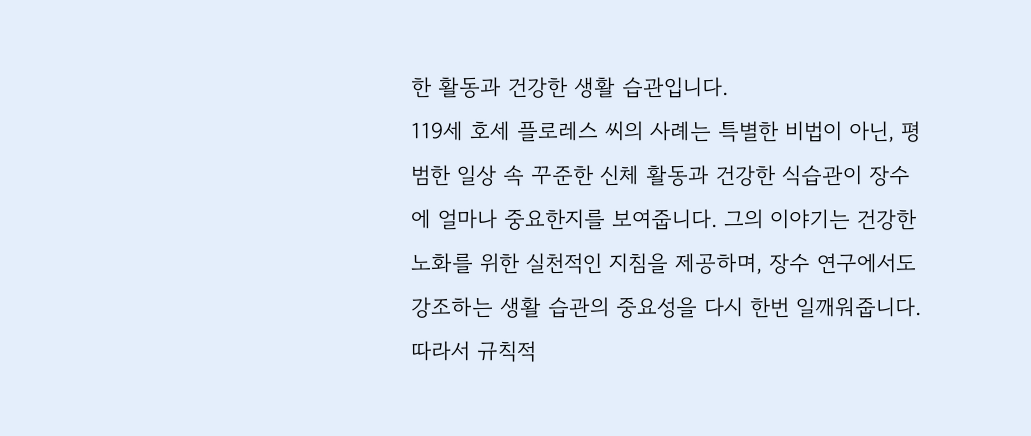한 활동과 건강한 생활 습관입니다.
119세 호세 플로레스 씨의 사례는 특별한 비법이 아닌, 평범한 일상 속 꾸준한 신체 활동과 건강한 식습관이 장수에 얼마나 중요한지를 보여줍니다. 그의 이야기는 건강한 노화를 위한 실천적인 지침을 제공하며, 장수 연구에서도 강조하는 생활 습관의 중요성을 다시 한번 일깨워줍니다. 따라서 규칙적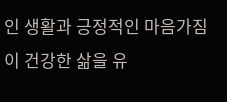인 생활과 긍정적인 마음가짐이 건강한 삶을 유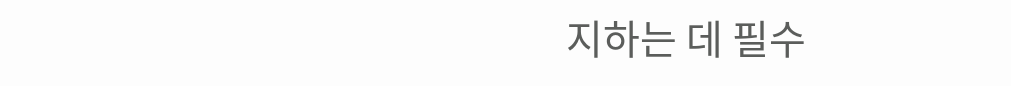지하는 데 필수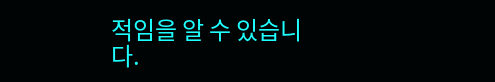적임을 알 수 있습니다.